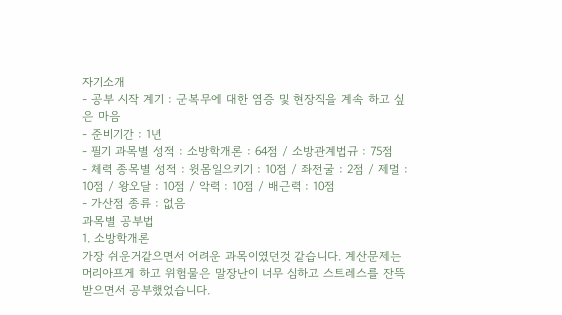자기소개
- 공부 시작 계기 : 군복무에 대한 염증 및 현장직을 계속 하고 싶은 마음
- 준비기간 : 1년
- 필기 과목별 성적 : 소방학개론 : 64점 / 소방관계법규 : 75점
- 체력 종목별 성적 : 윗몸일으키기 : 10점 / 좌전굴 : 2점 / 제멀 : 10점 / 왕오달 : 10점 / 악력 : 10점 / 배근력 : 10점
- 가산점 종류 : 없음
과목별 공부법
1. 소방학개론
가장 쉬운거같으면서 어려운 과목이였던것 같습니다. 계산문제는 머리아프게 하고 위험물은 말장난이 너무 심하고 스트레스를 잔뜩 받으면서 공부했었습니다.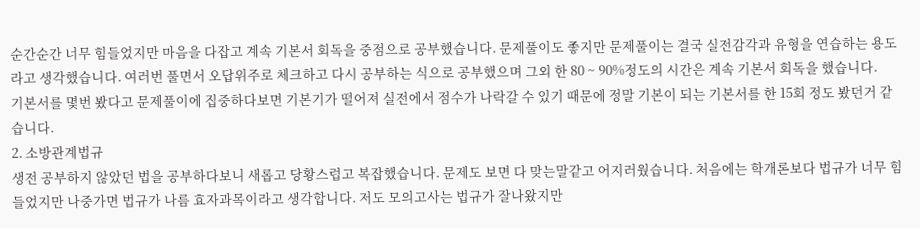순간순간 너무 힘들었지만 마음을 다잡고 계속 기본서 회독을 중점으로 공부했습니다. 문제풀이도 좋지만 문제풀이는 결국 실전감각과 유형을 연습하는 용도라고 생각했습니다. 여러번 풀면서 오답위주로 체크하고 다시 공부하는 식으로 공부했으며 그외 한 80 ~ 90%정도의 시간은 계속 기본서 회독을 했습니다.
기본서를 몇번 봤다고 문제풀이에 집중하다보면 기본기가 떨어져 실전에서 점수가 나락갈 수 있기 때문에 정말 기본이 되는 기본서를 한 15회 정도 봤던거 같습니다.
2. 소방관계법규
생전 공부하지 않았던 법을 공부하다보니 새롭고 당황스럽고 복잡했습니다. 문제도 보면 다 맞는말같고 어지러웠습니다. 처음에는 학개론보다 법규가 너무 힘들었지만 나중가면 법규가 나름 효자과목이라고 생각합니다. 저도 모의고사는 법규가 잘나왔지만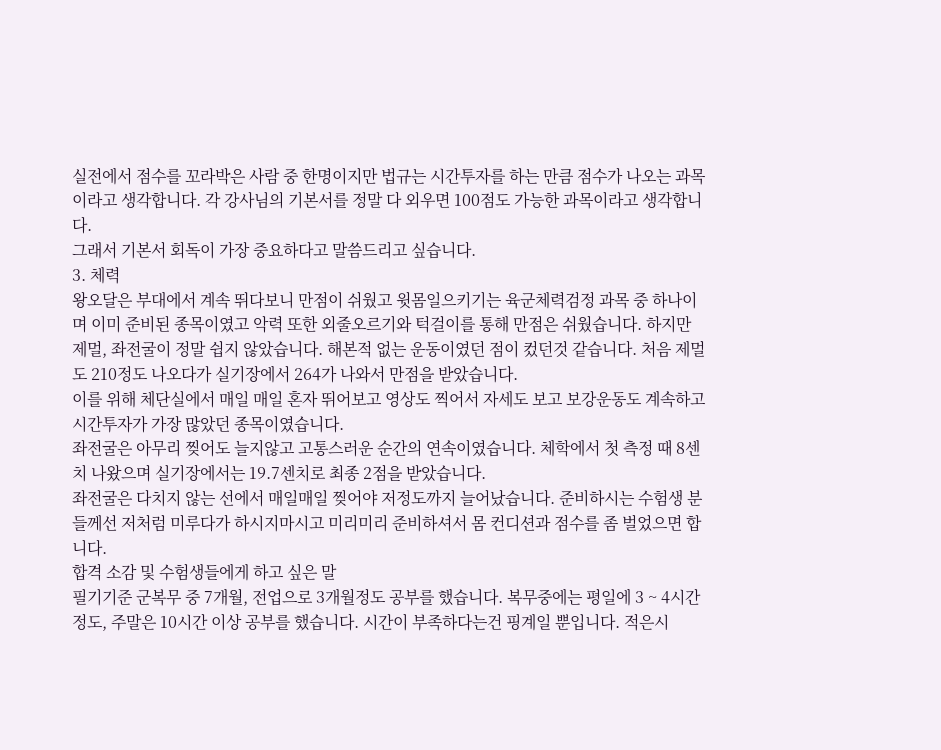실전에서 점수를 꼬라박은 사람 중 한명이지만 법규는 시간투자를 하는 만큼 점수가 나오는 과목이라고 생각합니다. 각 강사님의 기본서를 정말 다 외우면 100점도 가능한 과목이라고 생각합니다.
그래서 기본서 회독이 가장 중요하다고 말씀드리고 싶습니다.
3. 체력
왕오달은 부대에서 계속 뛰다보니 만점이 쉬웠고 윗몸일으키기는 육군체력검정 과목 중 하나이며 이미 준비된 종목이였고 악력 또한 외줄오르기와 턱걸이를 통해 만점은 쉬웠습니다. 하지만 제멀, 좌전굴이 정말 쉽지 않았습니다. 해본적 없는 운동이였던 점이 컸던것 같습니다. 처음 제멀도 210정도 나오다가 실기장에서 264가 나와서 만점을 받았습니다.
이를 위해 체단실에서 매일 매일 혼자 뛰어보고 영상도 찍어서 자세도 보고 보강운동도 계속하고 시간투자가 가장 많았던 종목이였습니다.
좌전굴은 아무리 찢어도 늘지않고 고통스러운 순간의 연속이였습니다. 체학에서 첫 측정 때 8센치 나왔으며 실기장에서는 19.7센치로 최종 2점을 받았습니다.
좌전굴은 다치지 않는 선에서 매일매일 찢어야 저정도까지 늘어났습니다. 준비하시는 수험생 분들께선 저처럼 미루다가 하시지마시고 미리미리 준비하셔서 몸 컨디션과 점수를 좀 벌었으면 합니다.
합격 소감 및 수험생들에게 하고 싶은 말
필기기준 군복무 중 7개월, 전업으로 3개월정도 공부를 했습니다. 복무중에는 평일에 3 ~ 4시간정도, 주말은 10시간 이상 공부를 했습니다. 시간이 부족하다는건 핑계일 뿐입니다. 적은시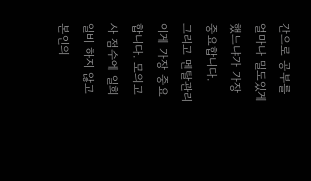간으로 공부를 얼마나 밀도있게 했느냐가 가장 중요합니다.
그리고 멘탈관리 이게 가장 중요합니다. 모의고사 점수에 일희일비 하지 않고 본인의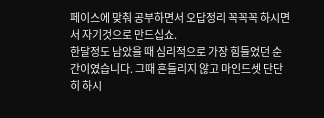페이스에 맞춰 공부하면서 오답정리 꼭꼭꼭 하시면서 자기것으로 만드십쇼.
한달정도 남았을 때 심리적으로 가장 힘들었던 순간이였습니다. 그때 흔들리지 않고 마인드셋 단단히 하시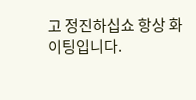고 정진하십쇼 항상 화이팅입니다.